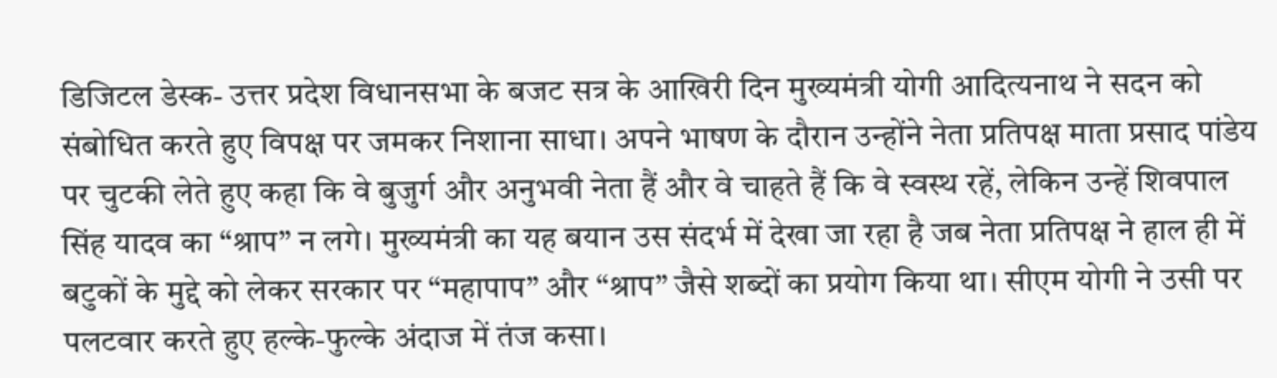डिजिटल डेस्क- उत्तर प्रदेश विधानसभा के बजट सत्र के आखिरी दिन मुख्यमंत्री योगी आदित्यनाथ ने सदन को संबोधित करते हुए विपक्ष पर जमकर निशाना साधा। अपने भाषण के दौरान उन्होंने नेता प्रतिपक्ष माता प्रसाद पांडेय पर चुटकी लेते हुए कहा कि वे बुजुर्ग और अनुभवी नेता हैं और वे चाहते हैं कि वे स्वस्थ रहें, लेकिन उन्हें शिवपाल सिंह यादव का “श्राप” न लगे। मुख्यमंत्री का यह बयान उस संदर्भ में देखा जा रहा है जब नेता प्रतिपक्ष ने हाल ही में बटुकों के मुद्दे को लेकर सरकार पर “महापाप” और “श्राप” जैसे शब्दों का प्रयोग किया था। सीएम योगी ने उसी पर पलटवार करते हुए हल्के-फुल्के अंदाज में तंज कसा।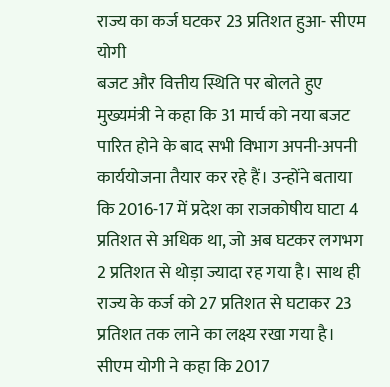राज्य का कर्ज घटकर 23 प्रतिशत हुआ- सीएम योगी
बजट और वित्तीय स्थिति पर बोलते हुए मुख्यमंत्री ने कहा कि 31 मार्च को नया बजट पारित होने के बाद सभी विभाग अपनी-अपनी कार्ययोजना तैयार कर रहे हैं। उन्होंने बताया कि 2016-17 में प्रदेश का राजकोषीय घाटा 4 प्रतिशत से अधिक था, जो अब घटकर लगभग 2 प्रतिशत से थोड़ा ज्यादा रह गया है। साथ ही राज्य के कर्ज को 27 प्रतिशत से घटाकर 23 प्रतिशत तक लाने का लक्ष्य रखा गया है। सीएम योगी ने कहा कि 2017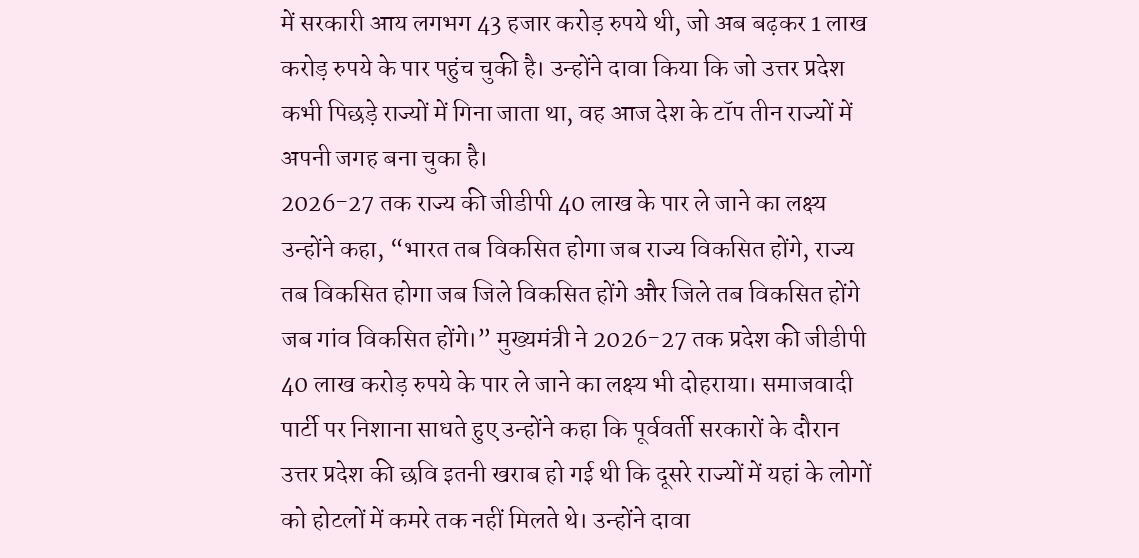में सरकारी आय लगभग 43 हजार करोड़ रुपये थी, जो अब बढ़कर 1 लाख करोड़ रुपये के पार पहुंच चुकी है। उन्होंने दावा किया कि जो उत्तर प्रदेश कभी पिछड़े राज्यों में गिना जाता था, वह आज देश के टॉप तीन राज्यों में अपनी जगह बना चुका है।
2026-27 तक राज्य की जीडीपी 40 लाख के पार ले जाने का लक्ष्य
उन्होंने कहा, “भारत तब विकसित होगा जब राज्य विकसित होंगे, राज्य तब विकसित होगा जब जिले विकसित होंगे और जिले तब विकसित होंगे जब गांव विकसित होंगे।” मुख्यमंत्री ने 2026-27 तक प्रदेश की जीडीपी 40 लाख करोड़ रुपये के पार ले जाने का लक्ष्य भी दोहराया। समाजवादी पार्टी पर निशाना साधते हुए उन्होंने कहा कि पूर्ववर्ती सरकारों के दौरान उत्तर प्रदेश की छवि इतनी खराब हो गई थी कि दूसरे राज्यों में यहां के लोगों को होटलों में कमरे तक नहीं मिलते थे। उन्होंने दावा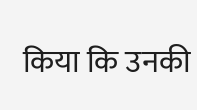किया कि उनकी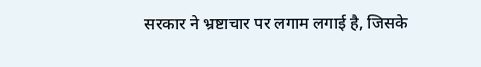सरकार ने भ्रष्टाचार पर लगाम लगाई है, जिसके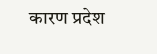कारण प्रदेश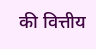की वित्तीय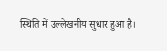स्थिति में उल्लेखनीय सुधार हुआ है।